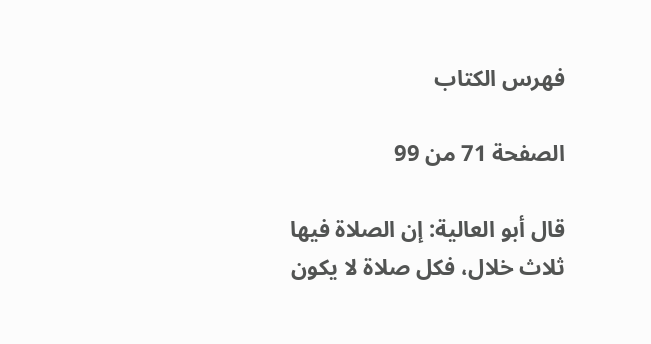فهرس الكتاب

الصفحة 71 من 99

قال أبو العالية: إن الصلاة فيها ثلاث خلال، فكل صلاة لا يكون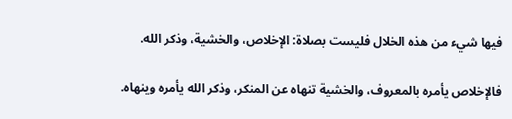فيها شيء من هذه الخلال فليست بصلاة: الإخلاص، والخشية، وذكر الله.

فالإخلاص يأمره بالمعروف، والخشية تنهاه عن المنكر، وذكر الله يأمره وينهاه.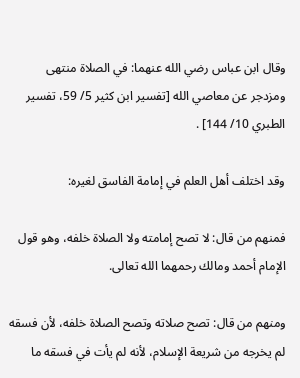وقال ابن عباس رضي الله عنهما: في الصلاة منتهى ومزدجر عن معاصي الله [تفسير ابن كثير 5/ 59، تفسير الطبري 10/ 144] .

وقد اختلف أهل العلم في إمامة الفاسق لغيره:

فمنهم من قال: لا تصح إمامته ولا الصلاة خلفه، وهو قول الإمام أحمد ومالك رحمهما الله تعالى.

ومنهم من قال: تصح صلاته وتصح الصلاة خلفه، لأن فسقه لم يخرجه من شريعة الإسلام، لأنه لم يأت في فسقه ما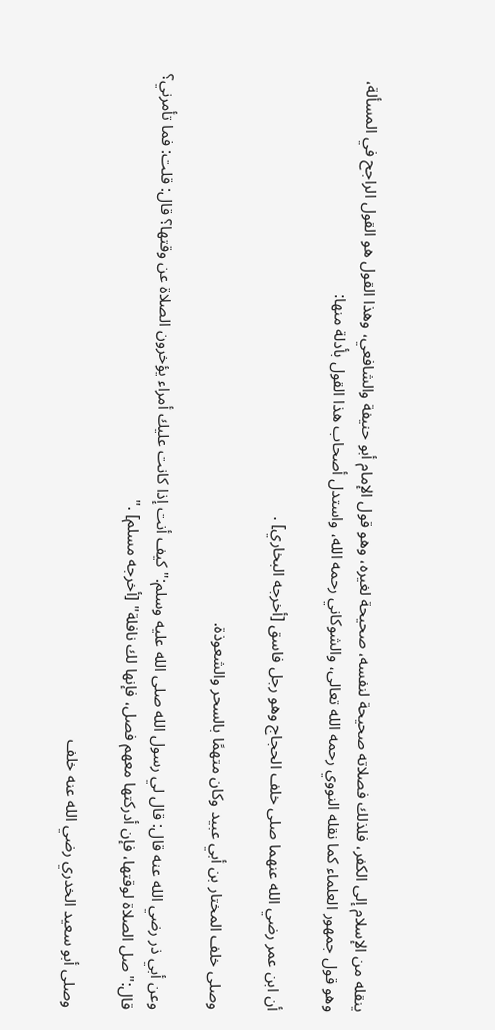ينقله من الإسلام إلى الكفر، فلذلك فصلاته صحيحة لنفسه، صحيحة لغيره، وهو قول الإمام أبو حنيفة والشافعي، وهذا القول هو القول الراجح في المسألة، وهو قول جمهور العلماء كما نقله النووي رحمه الله تعالى، والشوكاني رحمه الله، واستدل أصحاب هذا القول بأدلة منها:

أن ابن عمر رضي الله عنهما صلى خلف الحجاج وهو رجل فاسق [أخرجه البخاري] .

وصلى خلف المختار بن أبي عبيد وكان متهمًا بالسحر والشعوذة.

وعن أبي ذر رضي الله عنه قال: قال لي رسول الله صلى الله عليه وسلم:"كيف أنت إذا كانت عليك أمراء يؤخرون الصلاة عن وقتها؟ قال: قلت: فما تأمرني؟ قال:"صل الصلاة لوقتها، فإن أدركتها معهم فصل، فإنها لك نافلة" [أخرجه مسلم] ."

وصلى أبو سعيد الخدري رضي الله عنه خلف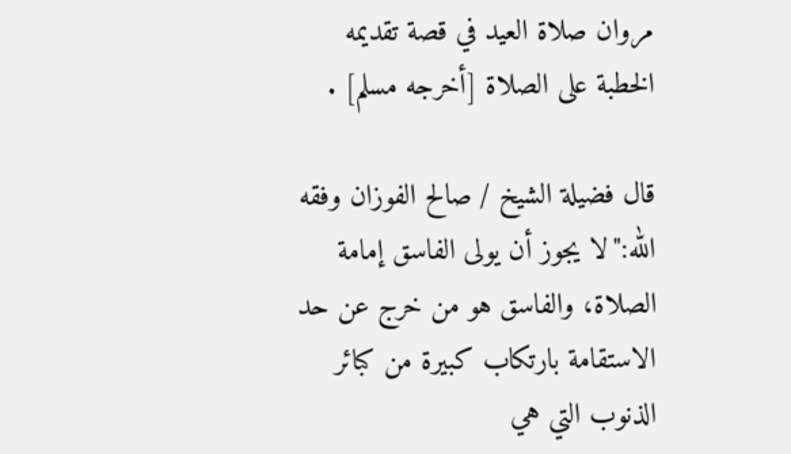مروان صلاة العيد في قصة تقديمه الخطبة على الصلاة [أخرجه مسلم] .

قال فضيلة الشيخ / صالح الفوزان وفقه الله:"لا يجوز أن يولى الفاسق إمامة الصلاة، والفاسق هو من خرج عن حد الاستقامة بارتكاب كبيرة من كبائر الذنوب التي هي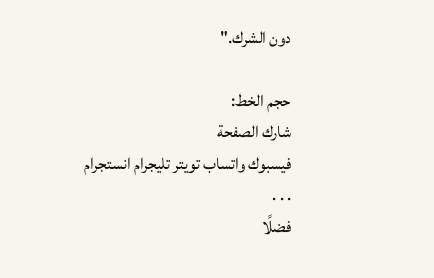دون الشرك."

حجم الخط:
شارك الصفحة
فيسبوك واتساب تويتر تليجرام انستجرام
. . .
فضلًا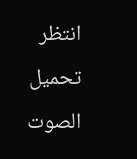انتظر تحميل الصوت